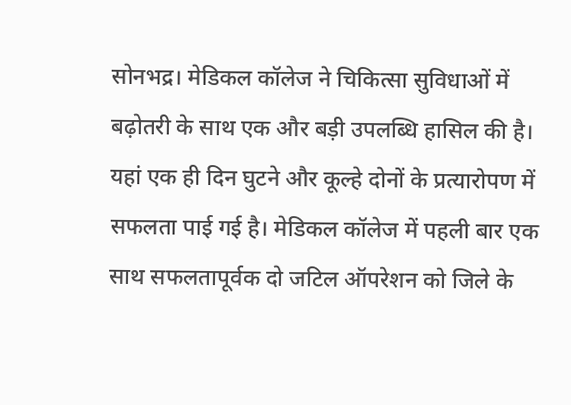सोनभद्र। मेडिकल कॉलेज ने चिकित्सा सुविधाओं में बढ़ोतरी के साथ एक और बड़ी उपलब्धि हासिल की है। यहां एक ही दिन घुटने और कूल्हे दोनों के प्रत्यारोपण में सफलता पाई गई है। मेडिकल कॉलेज में पहली बार एक साथ सफलतापूर्वक दो जटिल ऑपरेशन को जिले के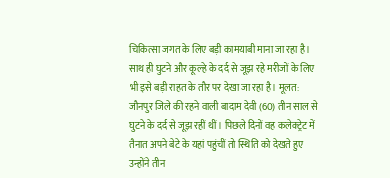चिकित्सा जगत के लिए बड़ी कामयाबी माना जा रहा है। साथ ही घुटने और कूल्हे के दर्द से जूझ रहे मरीजों के लिए भी इसे बड़ी राहत के तौर पर देखा जा रहा है। मूलत: जौनपुर जिले की रहने वाली बादाम देवी (60) तीन साल से घुटने के दर्द से जूझ रहीं थीं। पिछले दिनों वह कलेक्ट्रेट में तैनात अपने बेटे के यहां पहुंचीं तो स्थिति को देखते हुए उन्होंने तीन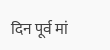दिन पूर्व मां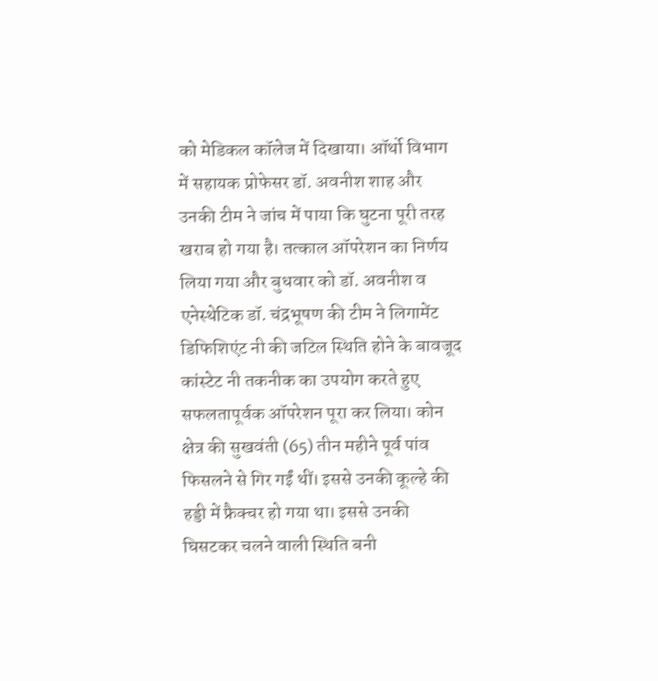को मेडिकल कॉलेज में दिखाया। ऑर्थो विभाग में सहायक प्रोफेसर डॉ. अवनीश शाह और उनकी टीम ने जांच में पाया कि घुटना पूरी तरह खराब हो गया है। तत्काल ऑपरेशन का निर्णय लिया गया और बुधवार को डॉ. अवनीश व एनेस्थेटिक डॉ. चंद्रभूषण की टीम ने लिगामेंट डिफिशिएंट नी की जटिल स्थिति होने के बावजूद कांस्टेट नी तकनीक का उपयोग करते हुए सफलतापूर्वक ऑपरेशन पूरा कर लिया। कोन क्षेत्र की सुखवंती (65) तीन महीने पूर्व पांव फिसलने से गिर गईं थीं। इससे उनकी कूल्हे की हड्डी में फ्रैक्चर हो गया था। इससे उनकी घिसटकर चलने वाली स्थिति बनी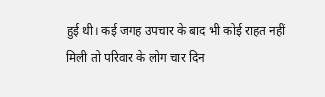हुई थी। कई जगह उपचार के बाद भी कोई राहत नहीं मिली तो परिवार के लोग चार दिन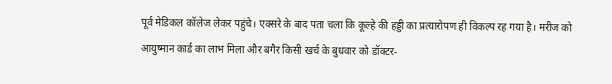पूर्व मेडिकल कॉलेज लेकर पहुंचे। एक्सरे के बाद पता चला कि कूल्हे की हड्डी का प्रत्यारोपण ही विकल्प रह गया है। मरीज को आयुष्मान कार्ड का लाभ मिला और बगैर किसी खर्च के बुधवार को डॉक्टर-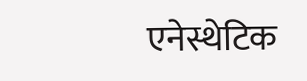एनेस्थेटिक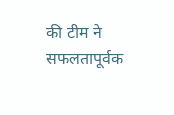की टीम ने सफलतापूर्वक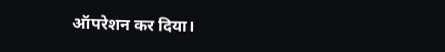ऑपरेशन कर दिया।